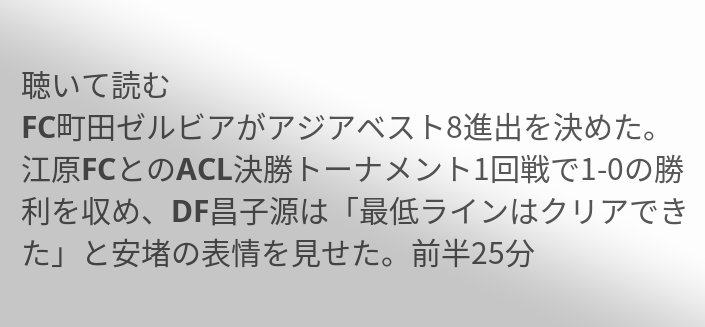聴いて読む
FC町田ゼルビアがアジアベスト8進出を決めた。江原FCとのACL決勝トーナメント1回戦で1-0の勝利を収め、DF昌子源は「最低ラインはクリアできた」と安堵の表情を見せた。前半25分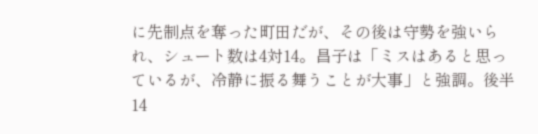に先制点を奪った町田だが、その後は守勢を強いられ、シュート数は4対14。昌子は「ミスはあると思っているが、冷静に振る舞うことが大事」と強調。後半14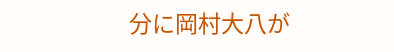分に岡村大八が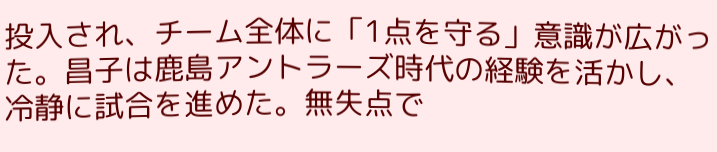投入され、チーム全体に「1点を守る」意識が広がった。昌子は鹿島アントラーズ時代の経験を活かし、冷静に試合を進めた。無失点で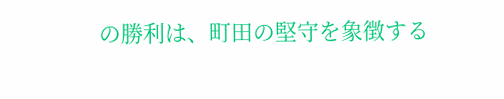の勝利は、町田の堅守を象徴する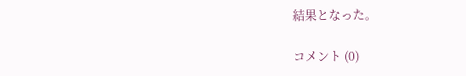結果となった。

コメント (0)